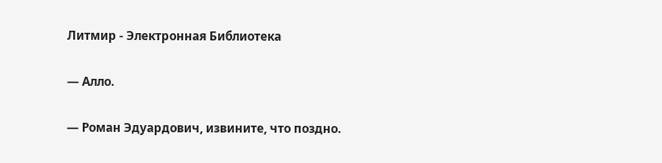Литмир - Электронная Библиотека

— Алло.

— Роман Эдуардович, извините, что поздно.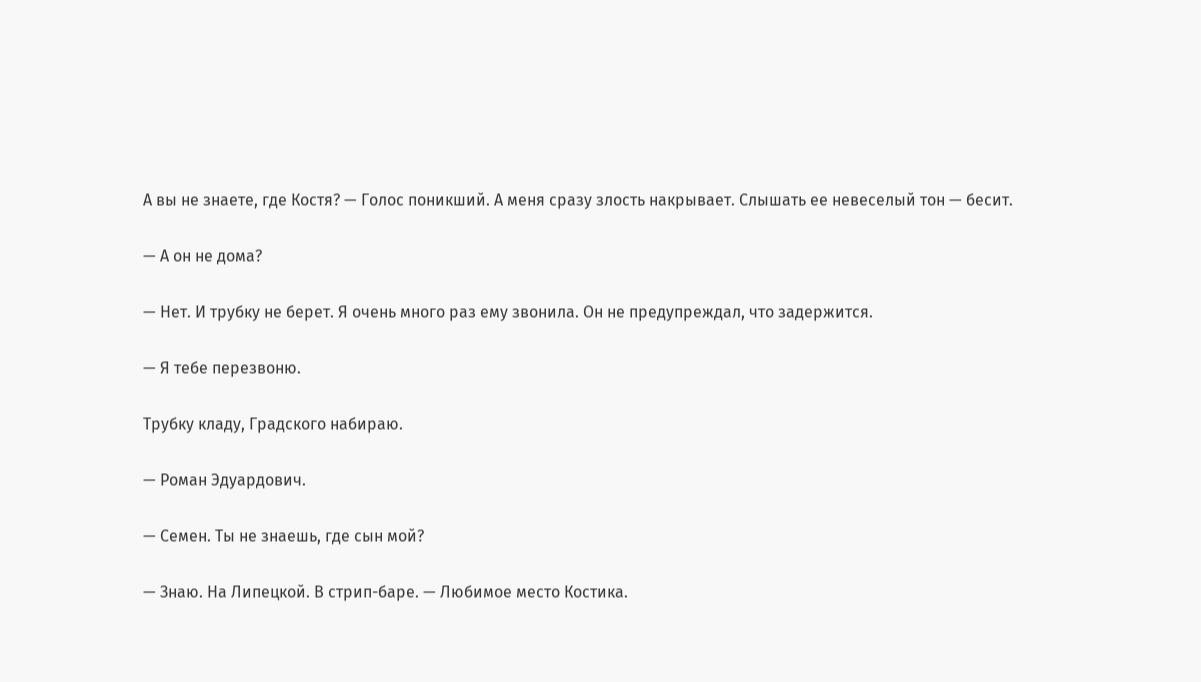А вы не знаете, где Костя? — Голос поникший. А меня сразу злость накрывает. Слышать ее невеселый тон — бесит.

— А он не дома?

— Нет. И трубку не берет. Я очень много раз ему звонила. Он не предупреждал, что задержится.

— Я тебе перезвоню.

Трубку кладу, Градского набираю.

— Роман Эдуардович.

— Семен. Ты не знаешь, где сын мой?

— Знаю. На Липецкой. В стрип-баре. — Любимое место Костика.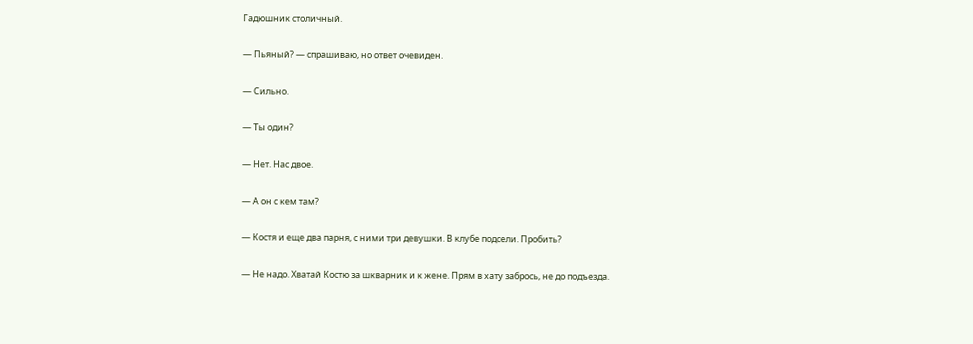Гадюшник столичный.

— Пьяный? — спрашиваю, но ответ очевиден.

— Сильно.

— Ты один?

— Нет. Нас двое.

— А он с кем там?

— Костя и еще два парня, с ними три девушки. В клубе подсели. Пробить?

— Не надо. Хватай Костю за шкварник и к жене. Прям в хату забрось, не до подъезда.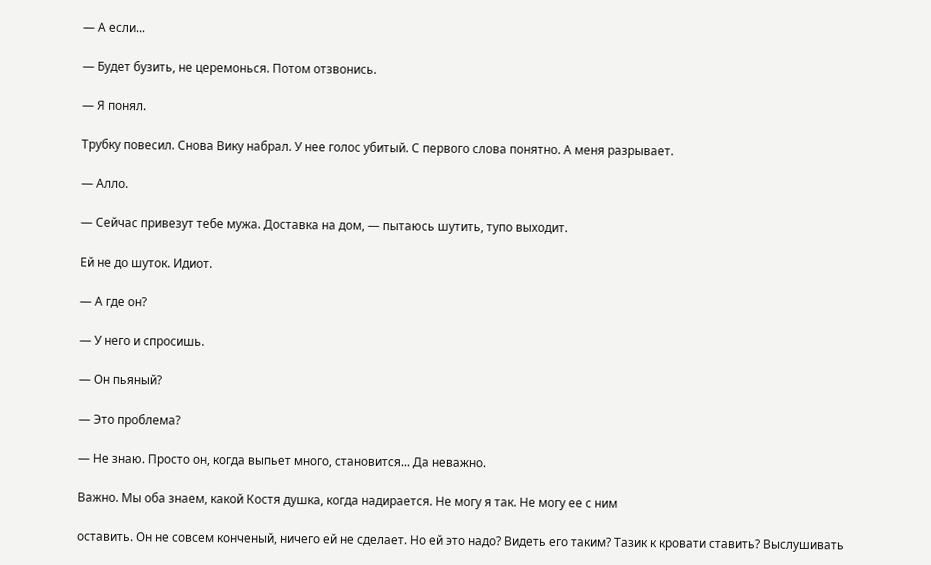— А если...

— Будет бузить, не церемонься. Потом отзвонись.

— Я понял.

Трубку повесил. Снова Вику набрал. У нее голос убитый. С первого слова понятно. А меня разрывает.

— Алло.

— Сейчас привезут тебе мужа. Доставка на дом, — пытаюсь шутить, тупо выходит.

Ей не до шуток. Идиот.

— А где он?

— У него и спросишь.

— Он пьяный?

— Это проблема?

— Не знаю. Просто он, когда выпьет много, становится... Да неважно.

Важно. Мы оба знаем, какой Костя душка, когда надирается. Не могу я так. Не могу ее с ним

оставить. Он не совсем конченый, ничего ей не сделает. Но ей это надо? Видеть его таким? Тазик к кровати ставить? Выслушивать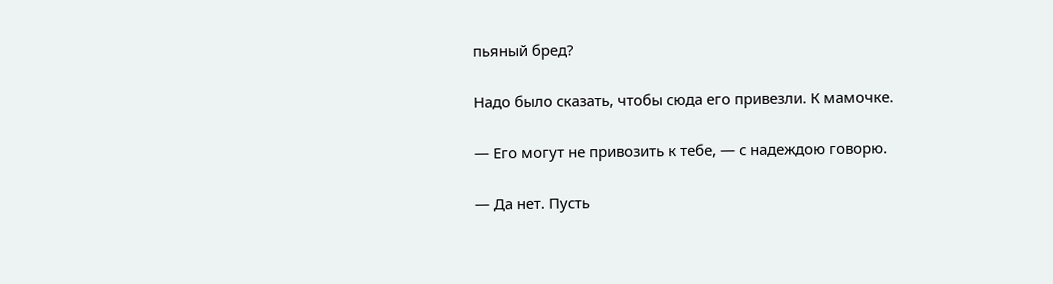пьяный бред?

Надо было сказать, чтобы сюда его привезли. К мамочке.

— Его могут не привозить к тебе, — с надеждою говорю.

— Да нет. Пусть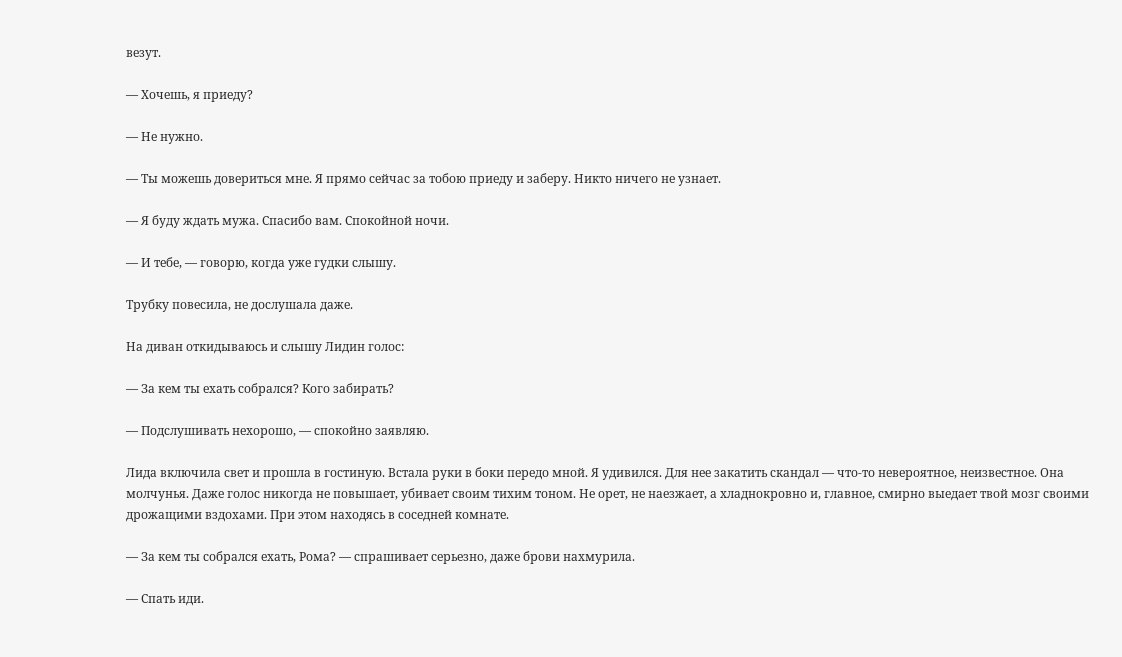везут.

— Хочешь, я приеду?

— Не нужно.

— Ты можешь довериться мне. Я прямо сейчас за тобою приеду и заберу. Никто ничего не узнает.

— Я буду ждать мужа. Спасибо вам. Спокойной ночи.

— И тебе, — говорю, когда уже гудки слышу.

Трубку повесила, не дослушала даже.

На диван откидываюсь и слышу Лидин голос:

— За кем ты ехать собрался? Кого забирать?

— Подслушивать нехорошо, — спокойно заявляю.

Лида включила свет и прошла в гостиную. Встала руки в боки передо мной. Я удивился. Для нее закатить скандал — что-то невероятное, неизвестное. Она молчунья. Даже голос никогда не повышает, убивает своим тихим тоном. Не орет, не наезжает, а хладнокровно и, главное, смирно выедает твой мозг своими дрожащими вздохами. При этом находясь в соседней комнате.

— За кем ты собрался ехать, Рома? — спрашивает серьезно, даже брови нахмурила.

— Спать иди.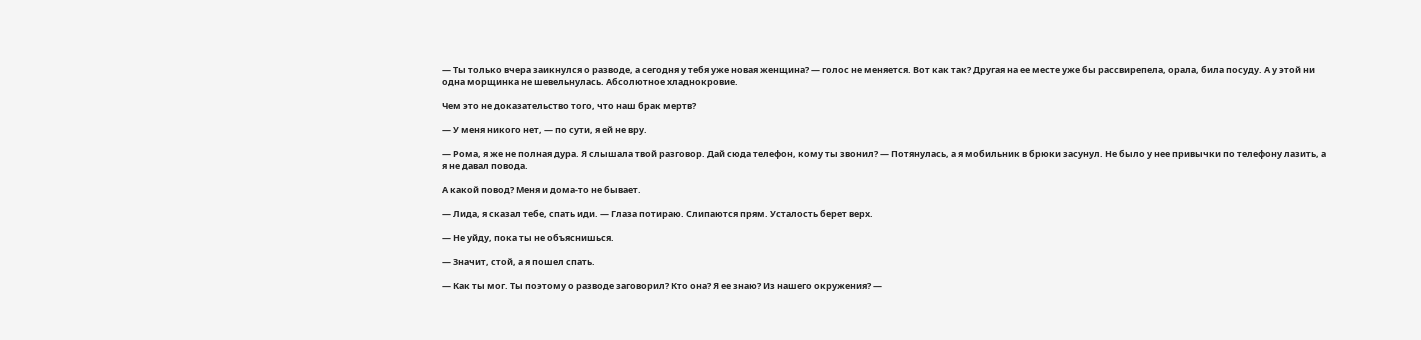— Ты только вчера заикнулся о разводе, а сегодня у тебя уже новая женщина? — голос не меняется. Вот как так? Другая на ее месте уже бы рассвирепела, орала, била посуду. А у этой ни одна морщинка не шевельнулась. Абсолютное хладнокровие.

Чем это не доказательство того, что наш брак мертв?

— У меня никого нет, — по сути, я ей не вру.

— Рома, я же не полная дура. Я слышала твой разговор. Дай сюда телефон, кому ты звонил? — Потянулась, а я мобильник в брюки засунул. Не было у нее привычки по телефону лазить, а я не давал повода.

А какой повод? Меня и дома-то не бывает.

— Лида, я сказал тебе, спать иди. — Глаза потираю. Слипаются прям. Усталость берет верх.

— Не уйду, пока ты не объяснишься.

— Значит, стой, а я пошел спать.

— Как ты мог. Ты поэтому о разводе заговорил? Кто она? Я ее знаю? Из нашего окружения? —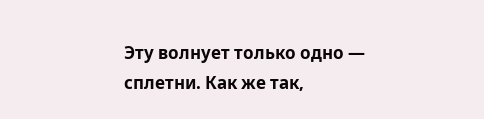Эту волнует только одно — сплетни. Как же так,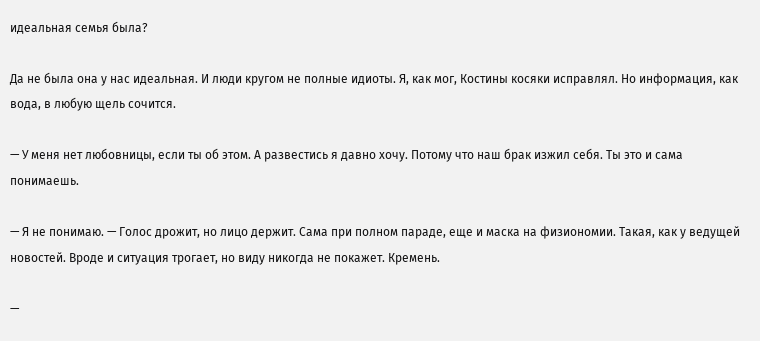идеальная семья была?

Да не была она у нас идеальная. И люди кругом не полные идиоты. Я, как мог, Костины косяки исправлял. Но информация, как вода, в любую щель сочится.

— У меня нет любовницы, если ты об этом. А развестись я давно хочу. Потому что наш брак изжил себя. Ты это и сама понимаешь.

— Я не понимаю. — Голос дрожит, но лицо держит. Сама при полном параде, еще и маска на физиономии. Такая, как у ведущей новостей. Вроде и ситуация трогает, но виду никогда не покажет. Кремень.

—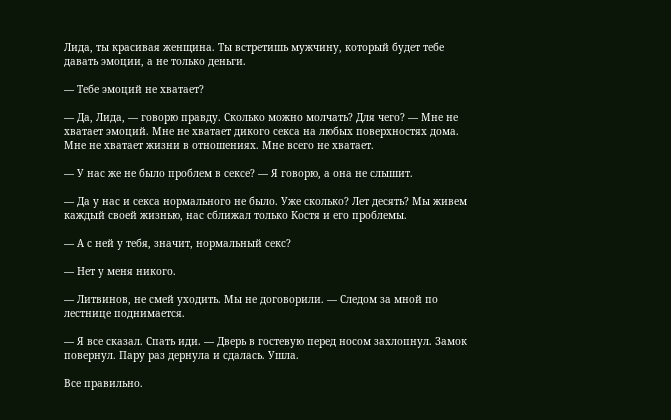Лида, ты красивая женщина. Ты встретишь мужчину, который будет тебе давать эмоции, а не только деньги.

— Тебе эмоций не хватает?

— Да, Лида, — говорю правду. Сколько можно молчать? Для чего? — Мне не хватает эмоций. Мне не хватает дикого секса на любых поверхностях дома. Мне не хватает жизни в отношениях. Мне всего не хватает.

— У нас же не было проблем в сексе? — Я говорю, а она не слышит.

— Да у нас и секса нормального не было. Уже сколько? Лет десять? Мы живем каждый своей жизнью, нас сближал только Костя и его проблемы.

— А с ней у тебя, значит, нормальный секс?

— Нет у меня никого.

— Литвинов, не смей уходить. Мы не договорили. — Следом за мной по лестнице поднимается.

— Я все сказал. Спать иди. — Дверь в гостевую перед носом захлопнул. Замок повернул. Пару раз дернула и сдалась. Ушла.

Все правильно.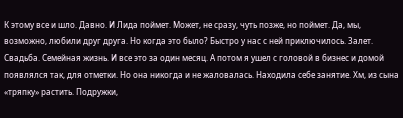К этому все и шло. Давно. И Лида поймет. Может, не сразу, чуть позже, но поймет. Да, мы, возможно, любили друг друга. Но когда это было? Быстро у нас с ней приключилось. Залет. Свадьба. Семейная жизнь. И все это за один месяц. А потом я ушел с головой в бизнес и домой появлялся так, для отметки. Но она никогда и не жаловалась. Находила себе занятие. Хм, из сына «тряпку» растить. Подружки,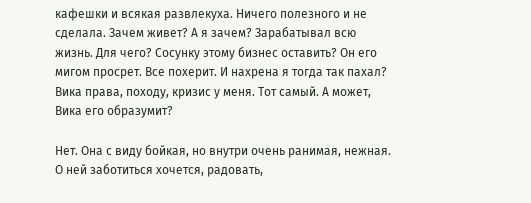кафешки и всякая развлекуха. Ничего полезного и не сделала. Зачем живет? А я зачем? Зарабатывал всю жизнь. Для чего? Сосунку этому бизнес оставить? Он его мигом просрет. Все похерит. И нахрена я тогда так пахал? Вика права, походу, кризис у меня. Тот самый. А может, Вика его образумит?

Нет. Она с виду бойкая, но внутри очень ранимая, нежная. О ней заботиться хочется, радовать,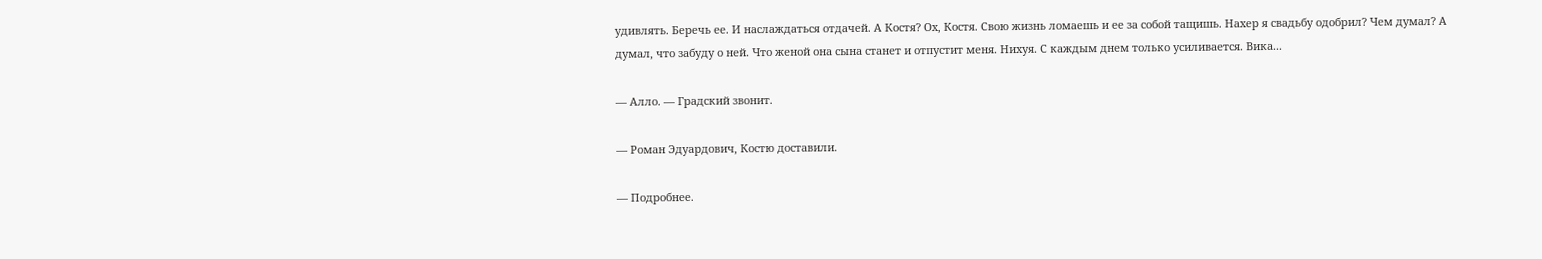удивлять. Беречь ее. И наслаждаться отдачей. А Костя? Ох, Костя. Свою жизнь ломаешь и ее за собой тащишь. Нахер я свадьбу одобрил? Чем думал? А думал, что забуду о ней. Что женой она сына станет и отпустит меня. Нихуя. С каждым днем только усиливается. Вика...

— Алло. — Градский звонит.

— Роман Эдуардович, Костю доставили.

— Подробнее.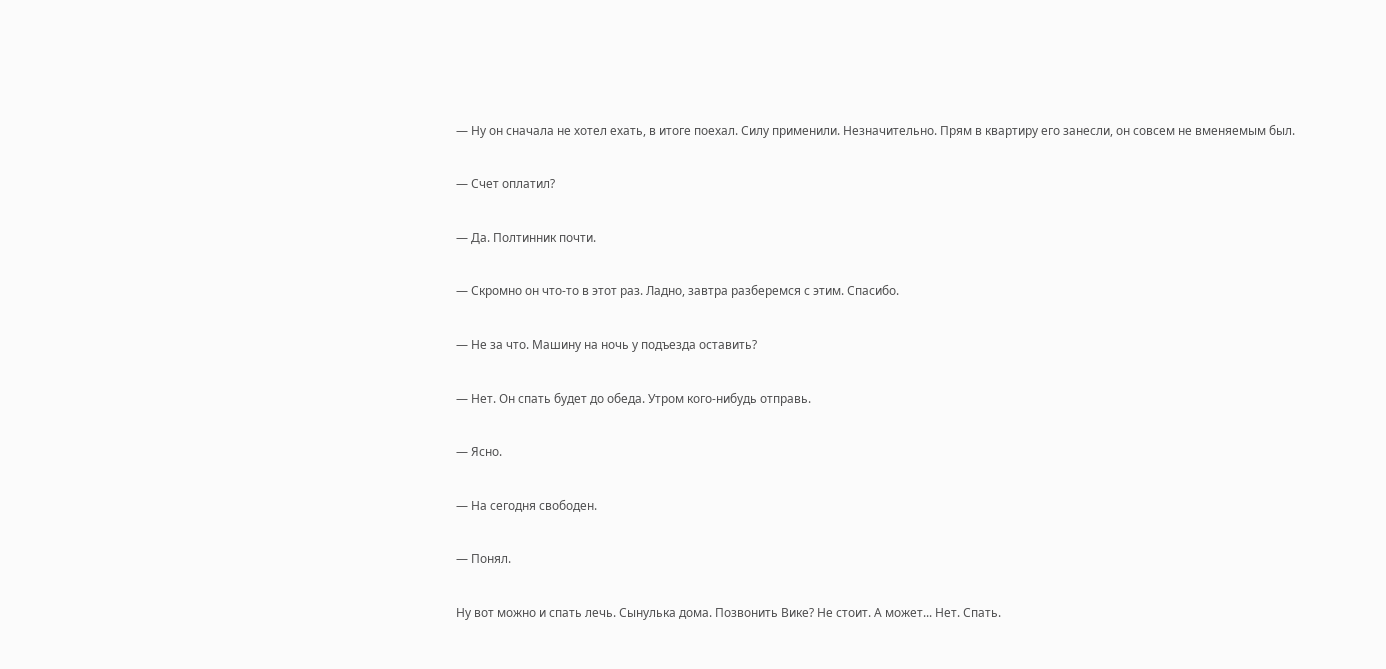— Ну он сначала не хотел ехать, в итоге поехал. Силу применили. Незначительно. Прям в квартиру его занесли, он совсем не вменяемым был.

— Счет оплатил?

— Да. Полтинник почти.

— Скромно он что-то в этот раз. Ладно, завтра разберемся с этим. Спасибо.

— Не за что. Машину на ночь у подъезда оставить?

— Нет. Он спать будет до обеда. Утром кого-нибудь отправь.

— Ясно.

— На сегодня свободен.

— Понял.

Ну вот можно и спать лечь. Сынулька дома. Позвонить Вике? Не стоит. А может... Нет. Спать.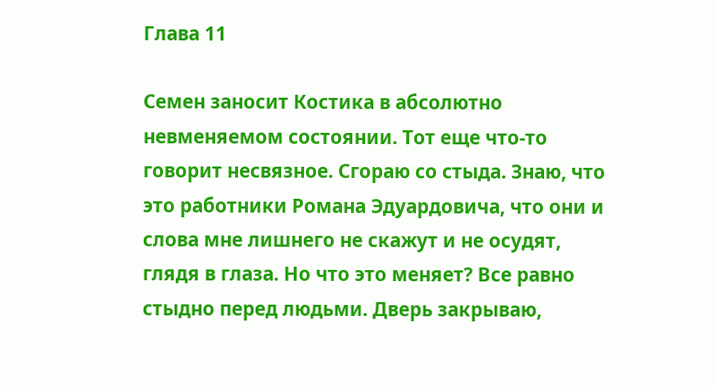Глава 11

Семен заносит Костика в абсолютно невменяемом состоянии. Тот еще что-то говорит несвязное. Сгораю со стыда. Знаю, что это работники Романа Эдуардовича, что они и слова мне лишнего не скажут и не осудят, глядя в глаза. Но что это меняет? Все равно стыдно перед людьми. Дверь закрываю,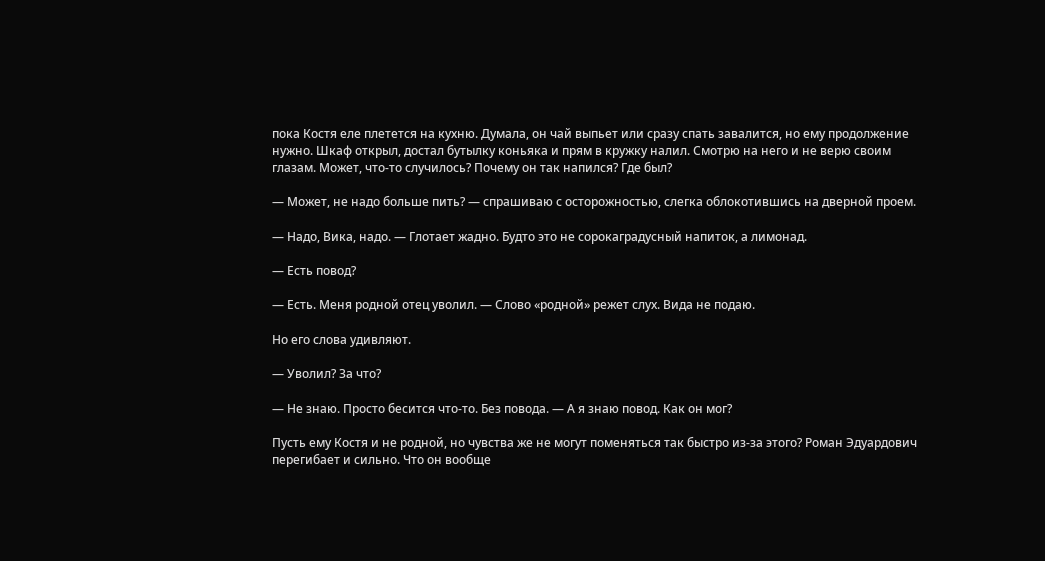пока Костя еле плетется на кухню. Думала, он чай выпьет или сразу спать завалится, но ему продолжение нужно. Шкаф открыл, достал бутылку коньяка и прям в кружку налил. Смотрю на него и не верю своим глазам. Может, что-то случилось? Почему он так напился? Где был?

— Может, не надо больше пить? — спрашиваю с осторожностью, слегка облокотившись на дверной проем.

— Надо, Вика, надо. — Глотает жадно. Будто это не сорокаградусный напиток, а лимонад.

— Есть повод?

— Есть. Меня родной отец уволил. — Слово «родной» режет слух. Вида не подаю.

Но его слова удивляют.

— Уволил? За что?

— Не знаю. Просто бесится что-то. Без повода. — А я знаю повод. Как он мог?

Пусть ему Костя и не родной, но чувства же не могут поменяться так быстро из-за этого? Роман Эдуардович перегибает и сильно. Что он вообще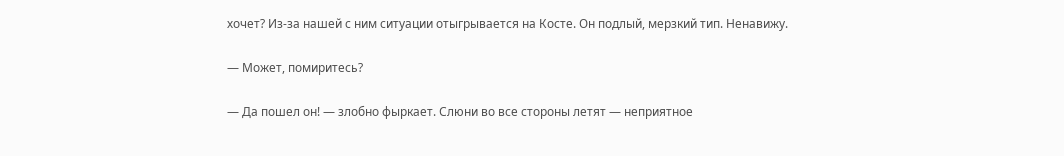хочет? Из-за нашей с ним ситуации отыгрывается на Косте. Он подлый, мерзкий тип. Ненавижу.

— Может, помиритесь?

— Да пошел он! — злобно фыркает. Слюни во все стороны летят — неприятное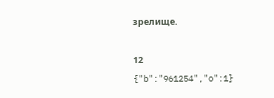зрелище.

12
{"b":"961254","o":1}